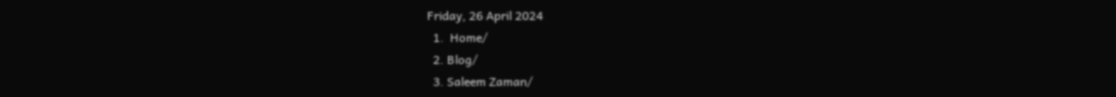Friday, 26 April 2024
  1.  Home/
  2. Blog/
  3. Saleem Zaman/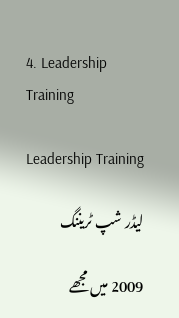4. Leadership Training

Leadership Training

لیڈر شپ ٹریننگ

2009 میں مجھے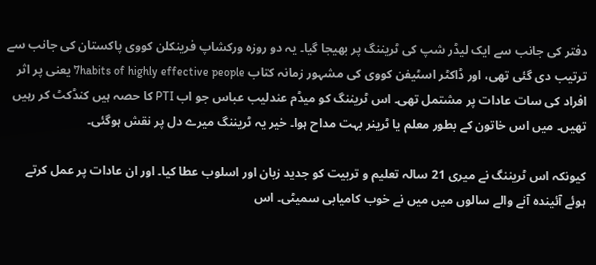دفتر کی جانب سے ایک لیڈر شپ کی ٹریننگ پر بھیجا گیا۔ یہ دو روزہ ورکشاپ فرینکلن کووی پاکستان کی جانب سے ترتیب دی گئی تھی، اور ڈاکٹر اسٹیفن کووی کی مشہور زمانہ کتاب 7habits of highly effective people یعنی پر اثر افراد کی سات عادات پر مشتمل تھی۔ اس ٹریننگ کو میڈم عندلیب عباس جو اب PTI کا حصہ ہیں کنڈکٹ کر رہیں تھیں۔ میں اس خاتون کے بطور معلم یا ٹرینر بہت مداح ہوا۔ خیر یہ ٹریننگ میرے دل پر نقش ہوگئی۔

کیونکہ اس ٹریننگ نے میری 21 سالہ تعلیم و تربیت کو جدید زبان اور اسلوب عطا کیا۔ اور ان عادات پر عمل کرتے ہوئے آئیندہ آنے والے سالوں میں میں نے خوب کامیابی سمیٹی۔ اس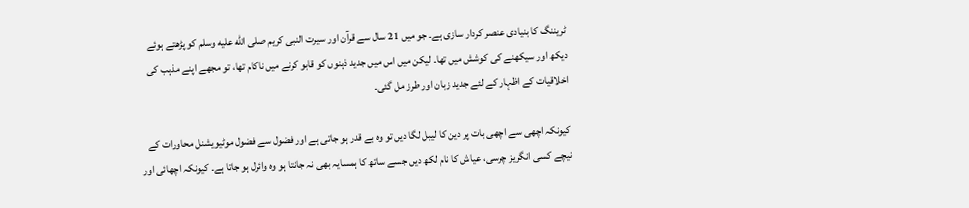ٹریننگ کا بنیادی عنصر کردار سازی ہے۔ جو میں 21 سال سے قرآن اور سیرت النبی کریم صلى الله عليه وسلم کو پڑھتے ہوئے دیکھ اور سیکھنے کی کوشش میں تھا۔ لیکن میں اس میں جدید ذہنوں کو قابو کرنے میں ناکام تھا، تو مجھے اپنے مذہب کی اخلاقیات کے اظہار کے لئے جدید زبان اور طرز مل گئی۔

کیونکہ اچھی سے اچھی بات پر دین کا لیبل لگا دیں تو وہ بے قدر ہو جاتی ہے اور فضول سے فضول موٹیویشنل محاورات کے نیچے کسی انگریز چرسی، عیاش کا نام لکھ دیں جسے ساتھ کا ہمسایہ بھی نہ جانتا ہو وہ وائرل ہو جاتا ہے۔ کیونکہ اچھائی اور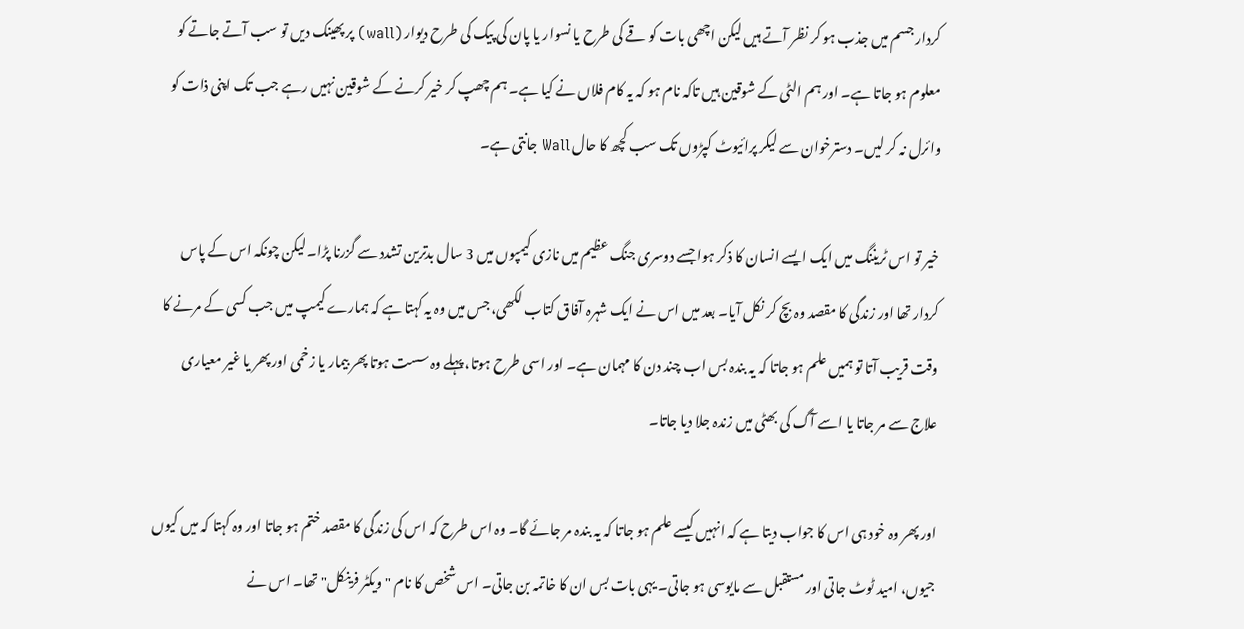کردار جسم میں جذب ہو کر نظر آتے ہیں لیکن اچھی بات کو قے کی طرح یا نسوار یا پان کی پیک کی طرح دیوار (wall) پر پھینک دیں تو سب آتے جاتے کو معلوم ہو جاتا ہے۔ اور ہم الٹی کے شوقین ہیں تاکہ نام ہو کہ یہ کام فلاں نے کیا ہے۔ ہم چھپ کر خیر کرنے کے شوقین نہیں رہے جب تک اپنی ذات کو وائرل نہ کر لیں۔ دسترخوان سے لیکر پرائیوٹ کپڑوں تک سب کچھ کا حال Wall جانتی ہے۔

خیر تو اس ٹریننگ میں ایک ایسے انسان کا ذکر ہوا جسے دوسری جنگ عظیم میں نازی کیمپوں میں 3 سال بدترین تشدد سے گزرنا پڑا۔ لیکن چونکہ اس کے پاس کردار تھا اور زندگی کا مقصد وہ بچ کر نکل آیا۔ بعد میں اس نے ایک شہرہ آفاق کتاب لکھی، جس میں وہ یہ کہتا ہے کہ ہمارے کیمپ میں جب کسی کے مرنے کا وقت قریب آتا تو ہمیں علم ہو جاتا کہ یہ بندہ بس اب چند دن کا مہمان ہے۔ اور اسی طرح ہوتا، پہلے وہ سست ہوتا پھر بیمار یا زخمی اور پھر یا غیر معیاری علاج سے مر جاتا یا اسے آگ کی بھٹی میں زندہ جلا دیا جاتا۔

اور پھر وہ خود ہی اس کا جواب دیتا ہے کہ انہیں کیسے علم ہو جاتا کہ یہ بندہ مر جائے گا۔ وہ اس طرح کہ اس کی زندگی کا مقصد ختم ہو جاتا اور وہ کہتا کہ میں کیوں جیوں، امید ٹوٹ جاتی اور مستقبل سے مایوسی ہو جاتی۔ یہی بات بس ان کا خاتمہ بن جاتی۔ اس شخص کا نام "ویکٹر فرینکل" تھا۔ اس نے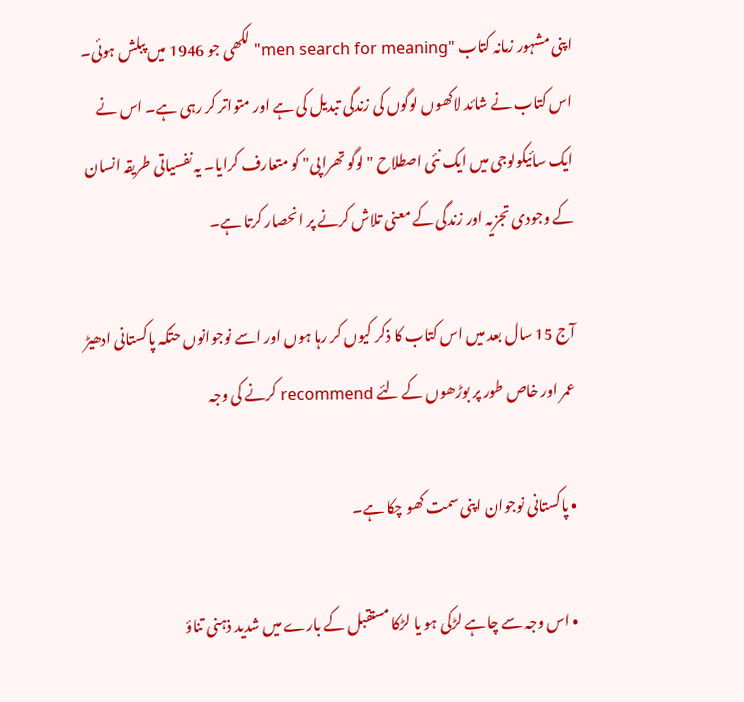اپنی مشہور زمانہ کتاب "men search for meaning" لکھی جو 1946 میں پبلش ہوئی۔ اس کتاب نے شائد لاکھوں لوگوں کی زندگی تبدیل کی ہے اور متواتر کر رہی ہے۔ اس نے ایک سائیکولوجی میں ایک نئی اصطلاح "لوگو تھراپی" کو متعارف کرایا۔ یہ نفسیاتی طریقہ انسان کے وجودی تجزیہ اور زندگی کے معنی تلاش کرنے پر انحصار کرتا ہے۔

آج 15 سال بعد میں اس کتاب کا ذکر کیوں کر رہا ہوں اور اسے نوجوانوں حتٰکہ پاکستانی ادھیڑ عمر اور خاص طور پر بوڑھوں کے لئے recommend کرنے کی وجہ

• پاکستانی نوجوان اپنی سمت کھو چکا ہے۔

• اس وجہ سے چاہے لڑکی ہو یا لڑکا مستقبل کے بارے میں شدید ذہنی تناؤ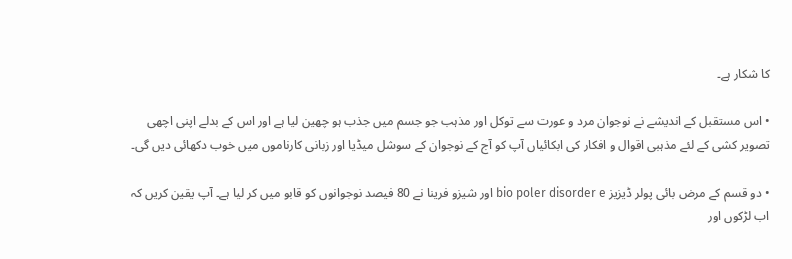کا شکار ہے۔

• اس مستقبل کے اندیشے نے نوجوان مرد و عورت سے توکل اور مذہب جو جسم میں جذب ہو چھین لیا ہے اور اس کے بدلے اپنی اچھی تصویر کشی کے لئے مذہبی اقوال و افکار کی ابکائیاں آپ کو آج کے نوجوان کے سوشل میڈیا اور زبانی کارناموں میں خوب دکھائی دیں گی۔

• دو قسم کے مرض بائی پولر ڈیزیز bio poler disorder e اور شیزو فرینا نے 80 فیصد نوجوانوں کو قابو میں کر لیا ہے۔ آپ یقین کریں کہ اب لڑکوں اور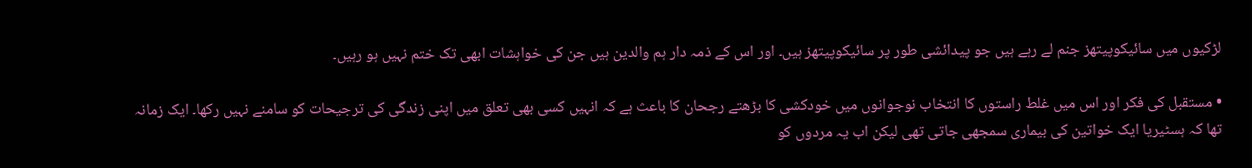لڑکیوں میں سائیکوپیتھز جنم لے رہے ہیں جو پیدائشی طور پر سائیکوپیتھز ہیں۔ اور اس کے ذمہ دار ہم والدین ہیں جن کی خواہشات ابھی تک ختم نہیں ہو رہیں۔

• مستقبل کی فکر اور اس میں غلط راستوں کا انتخاب نوجوانوں میں خودکشی کا بڑھتے رجحان کا باعث ہے کہ انہیں کسی بھی تعلق میں اپنی زندگی کی ترجیحات کو سامنے نہیں رکھا۔ ایک زمانہ تھا کہ ہسٹیریا ایک خواتین کی بیماری سمجھی جاتی تھی لیکن اب یہ مردوں کو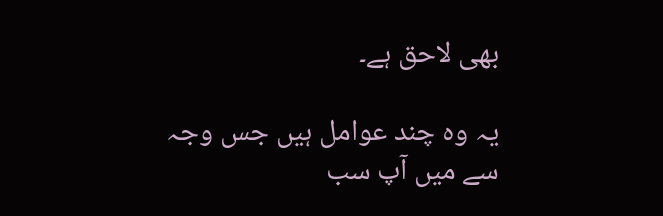بھی لاحق ہے۔

یہ وہ چند عوامل ہیں جس وجہ سے میں آپ سب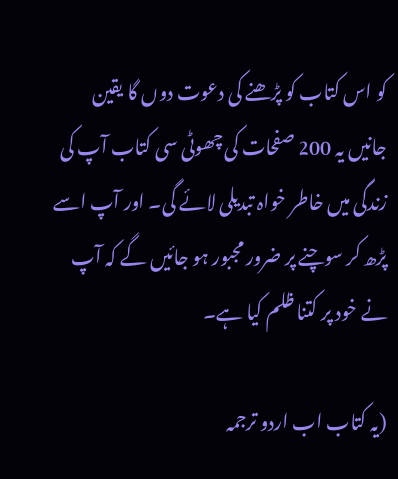کو اس کتاب کو پڑھنے کی دعوت دوں گا یقین جانیں یہ 200 صفحات کی چھوٹی سی کتاب آپ کی زندگی میں خاطر خواہ تبدیلی لائے گی۔ اور آپ اسے پڑھ کر سوچنے پر ضرور مجبور ہو جائیں گے کہ آپ نے خود پر کتنا ظلم کیا ہے۔

(یہ کتاب اب اردو ترجمہ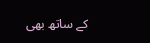کے ساتھ بھی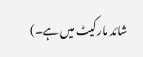شائد مارکیٹ میں ہے۔)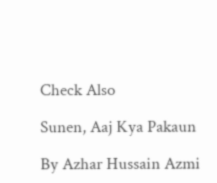Check Also

Sunen, Aaj Kya Pakaun

By Azhar Hussain Azmi